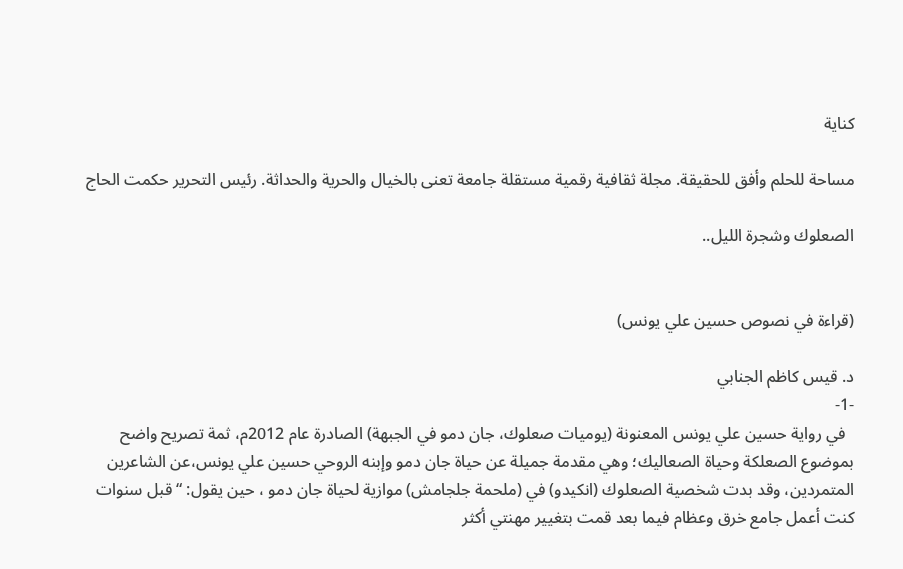كناية

مساحة للحلم وأفق للحقيقة. مجلة ثقافية رقمية مستقلة جامعة تعنى بالخيال والحرية والحداثة. رئيس التحرير حكمت الحاج

الصعلوك وشجرة الليل..


(قراءة في نصوص حسين علي يونس)

د. قيس كاظم الجنابي
-1-
  في رواية حسين علي يونس المعنونة (يوميات صعلوك، جان دمو في الجبهة) الصادرة عام 2012م، ثمة تصريح واضح بموضوع الصعلكة وحياة الصعاليك؛ وهي مقدمة جميلة عن حياة جان دمو وإبنه الروحي حسين علي يونس،عن الشاعرين المتمردين، وقد بدت شخصية الصعلوك (انكيدو) في (ملحمة جلجامش) موازية لحياة جان دمو ، حين يقول: “قبل سنوات كنت أعمل جامع خرق وعظام فيما بعد قمت بتغيير مهنتي أكثر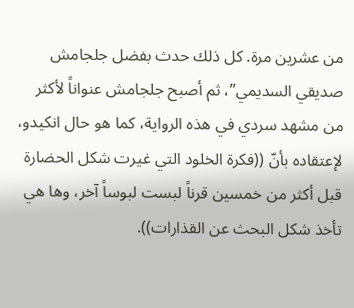من عشرين مرة. كل ذلك حدث بفضل جلجامش صديقي السديمي”، ثم أصبح جلجامش عنواناً لأكثر من مشهد سردي في هذه الرواية، كما هو حال انكيدو، لإعتقاده بأنّ ((فكرة الخلود التي غيرت شكل الحضارة قبل أكثر من خمسين قرناً لبست لبوساً آخر، وها هي تأخذ شكل البحث عن القذارات)).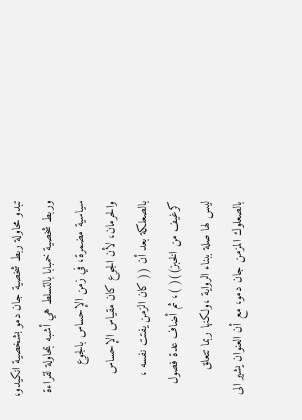تبدو محاولة ربط شخصية جان دمو بشخصية انكيدو، وربط شخصية خمبابا بالتسلط هي أشبه بمحاولة لقراءة سياسية مضمرة، في زمن الإحساس بالجوع والحرمان، لأن الجوع كان مقياس الإحساس بالصعلكة بعد أن (( كان الزمن يفتت نفسه ، كرغيف من الخبز))( )، ثم أضاف عدة فصول ليس لها صلة ببناء الرواية ،ولكنها ربما تتعلق بالصعلوك المزمن جان دمو، مع أن العنوان يشير الى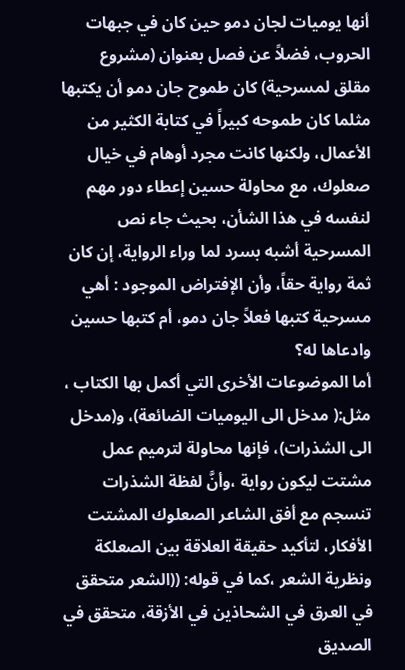أنها يوميات لجان دمو حين كان في جبهات الحروب، فضلاً عن فصل بعنوان (مشروع مقلق لمسرحية) كان طموح جان دمو أن يكتبها مثلما كان طموحه كبيراً في كتابة الكثير من الأعمال، ولكنها كانت مجرد أوهام في خيال صعلوك، مع محاولة حسين إعطاء دور مهم لنفسه في هذا الشأن، بحيث جاء نص المسرحية أشبه بسرد لما وراء الرواية، إن كان ثمة رواية حقاً، وأن الإفتراض الموجود : أهي مسرحية كتبها فعلاً جان دمو، أم كتبها حسين وادعاها له؟
أما الموضوعات الأخرى التي أكمل بها الكتاب ، مثل:( مدخل الى اليوميات الضائعة)، و(مدخل الى الشذرات)، فإنها محاولة لترميم عمل مشتت ليكون رواية ،وأنَّ لفظة الشذرات تنسجم مع أفق الشاعر الصعلوك المشتت الأفكار، لتأكيد حقيقة العلاقة بين الصعلكة ونظرية الشعر ،كما في قوله: ((الشعر متحقق في العرق في الشحاذين في الأزقة، متحقق في الصديق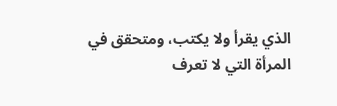الذي يقرأ ولا يكتب، ومتحقق في المرأة التي لا تعرف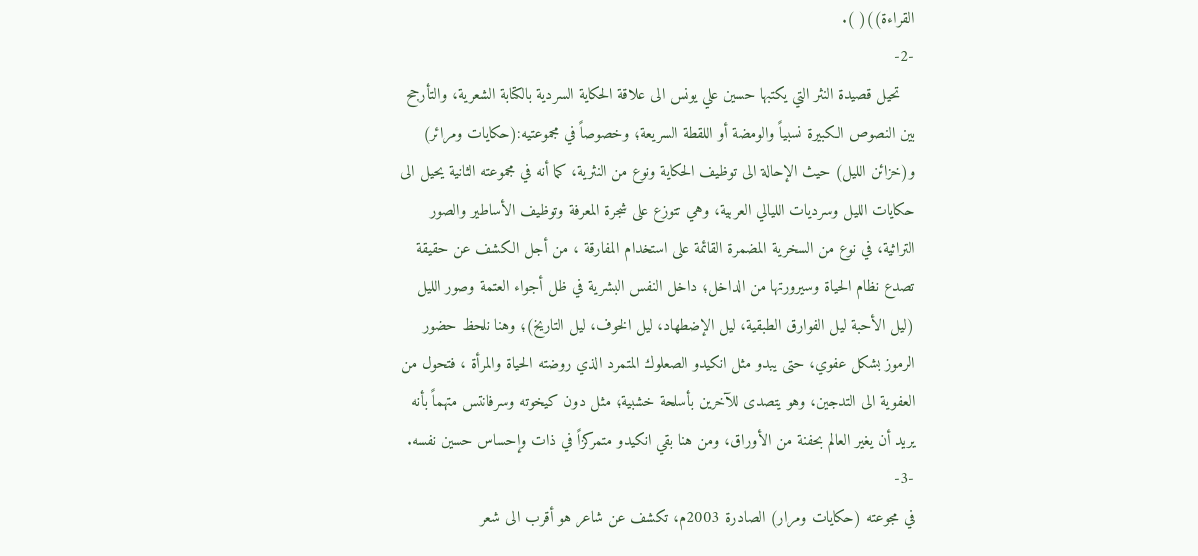القراءة))( ).
-2-
   تحيل قصيدة النثر التي يكتبها حسين علي يونس الى علاقة الحكاية السردية بالكتابة الشعرية، والتأرجح بين النصوص الكبيرة نسبياً والومضة أو اللقطة السريعة؛ وخصوصاً في مجموعتيه:(حكايات ومرائر) و(خزائن الليل) حيث الإحالة الى توظيف الحكاية ونوع من النثرية، كما أنه في مجموعته الثانية يحيل الى حكايات الليل وسرديات الليالي العربية، وهي تتوزع على شجرة المعرفة وتوظيف الأساطير والصور التراثية، في نوع من السخرية المضمرة القائمة على استخدام المفارقة ، من أجل الكشف عن حقيقة تصدع نظام الحياة وسيرورتها من الداخل؛ داخل النفس البشرية في ظل أجواء العتمة وصور الليل (ليل الأحبة ليل الفوارق الطبقية، ليل الإضطهاد، ليل الخوف، ليل التاريخ)؛ وهنا نلحظ حضور الرموز بشكل عفوي، حتى يبدو مثل انكيدو الصعلوك المتمرد الذي روضته الحياة والمرأة ، فتحول من العفوية الى التدجين، وهو يتصدى للآخرين بأسلحة خشبية؛ مثل دون كيخوته وسرفانتس متهماً بأنه يريد أن يغير العالم بحفنة من الأوراق، ومن هنا بقي انكيدو متمركزاً في ذات وإحساس حسين نفسه.
-3-
في مجوعته (حكايات ومرار) الصادرة 2003م، تكشف عن شاعر هو أقرب الى شعر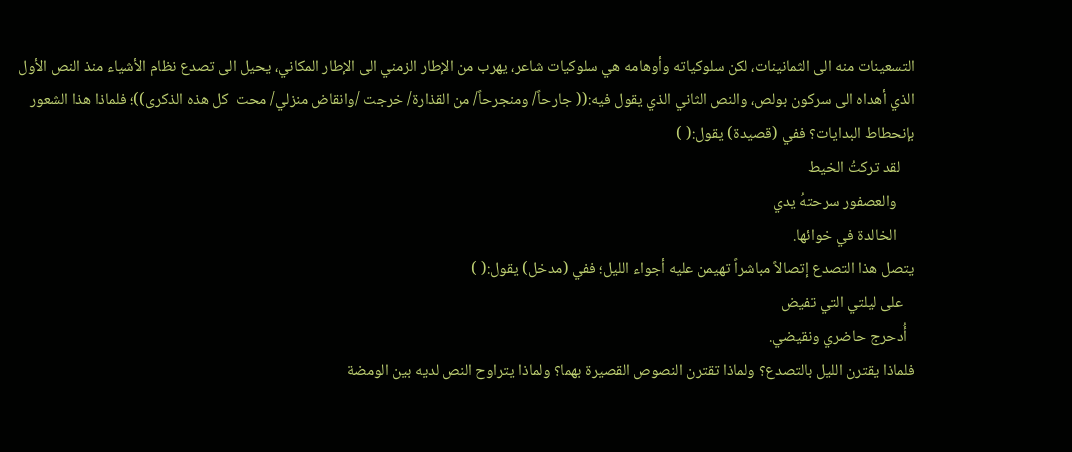التسعينات منه الى الثمانينات، لكن سلوكياته وأوهامه هي سلوكيات شاعر، يهرب من الإطار الزمني الى الإطار المكاني، يحيل الى تصدع نظام الأشياء منذ النص الأول الذي أهداه الى سركون بولص، والنص الثاني الذي يقول فيه:(( جارحاً/ ومنجرحاً/ من القذارة/ خرجت /وانقاض منزلي/ محت  كل هذه الذكرى))؛ فلماذا هذا الشعور بإنحطاط البدايات؟ ففي (قصيدة) يقول:( )
    لقد تركتُ الخيط
     والعصفور سرحتهُ يدي
     الخالدة في خوائها.
يتصل هذا التصدع إتصالاً مباشراً تهيمن عليه أجواء الليل؛ ففي (مدخل) يقول:( )
   على ليلتي التي تفيض
  أُدحرج حاضري ونقيضي.
فلماذا يقترن الليل بالتصدع؟ ولماذا تقترن النصوص القصيرة بهما؟ ولماذا يتراوح النص لديه بين الومضة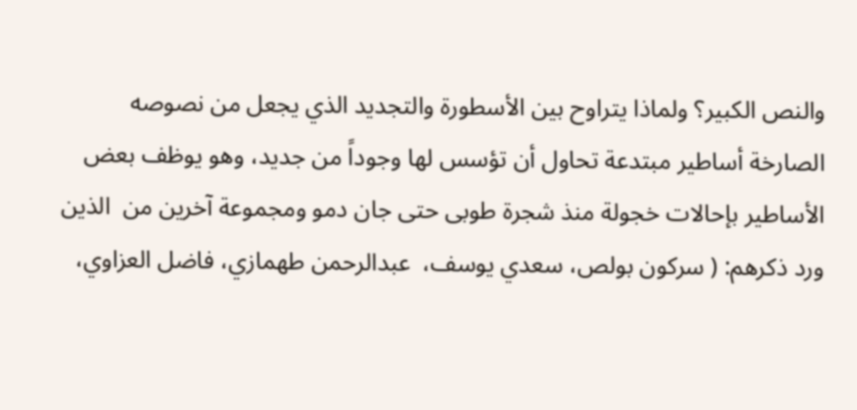والنص الكبير؟ ولماذا يتراوح بين الأسطورة والتجديد الذي يجعل من نصوصه الصارخة أساطير مبتدعة تحاول أن تؤسس لها وجوداً من جديد، وهو يوظف بعض الأساطير بإحالات خجولة منذ شجرة طوبى حتى جان دمو ومجموعة آخرين من  الذين ورد ذكرهم: ( سركون بولص، سعدي يوسف،  عبدالرحمن طهمازي، فاضل العزاوي،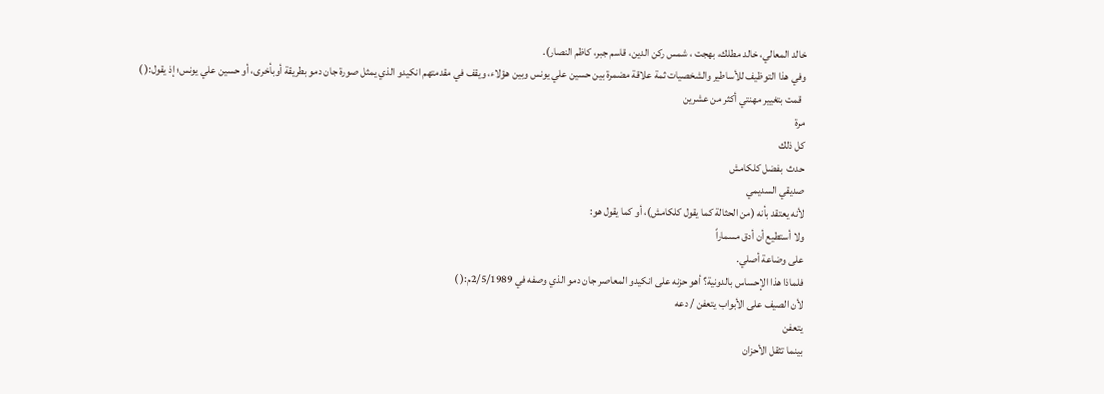خالد المعالي، خالد مطلك، بهجت ، شمس ركن الدين، قاسم جبر، كاظم النصار).
وفي هذا التوظيف للأساطير والشخصيات ثمة علاقة مضمرة بين حسين علي يونس وبين هؤلاء، ويقف في مقدمتهم انكيدو الذي يمثل صورة جان دمو بطريقة أوبأخرى، أو حسين علي يونس؛ إذ يقول:( )
  قمت بتغيير مهنتي أكثر من عشرين
مرة
كل ذلك
حدث  بفضل كلكامش
صديقي السديمي
لأنه يعتقد بأنه (من الحثالة كما يقول كلكامش)، أو كما يقول هو:
ولا أستطيع أن أدق مسماراً
على وضاعة أصلي.
فلماذا هذا الإحساس بالدونية؟ أهو حزنه على انكيدو المعاصر جان دمو الذي وصفه في 2/5/1989م:( )
لأن الصيف على الأبواب يتعفن / دعه
يتعفن
بينما تثقل الأحزان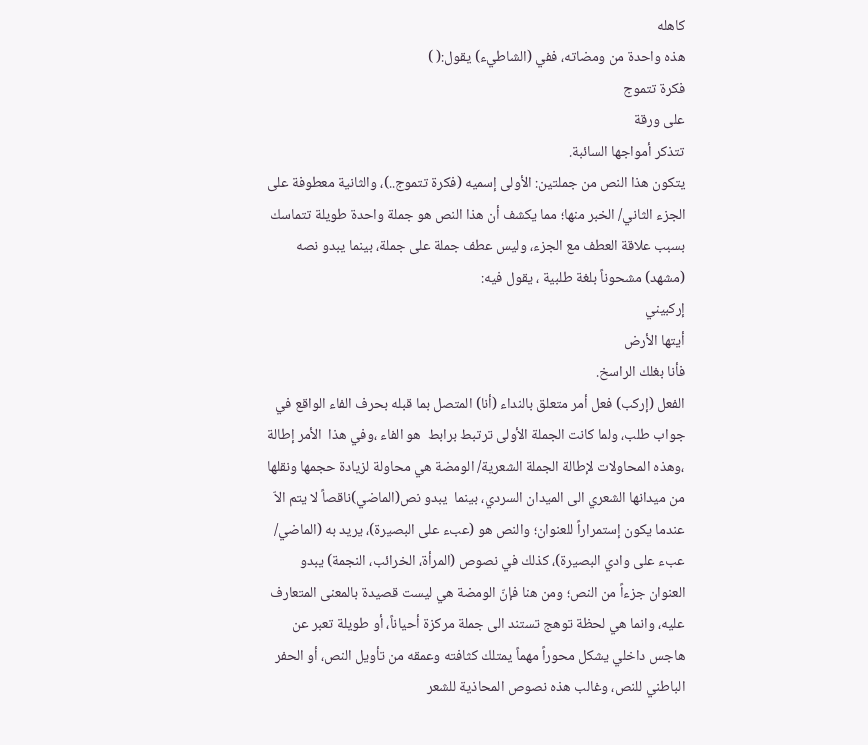كاهله
هذه واحدة من ومضاته، ففي (الشاطيء) يقول:( )
فكرة تتموج
على ورقة
تتذكر أمواجها السائبة.
يتكون هذا النص من جملتين: الأولى إسميه (فكرة تتموج..)، والثانية معطوفة على الجزء الثاني/ الخبر منها؛ مما يكشف أن هذا النص هو جملة واحدة طويلة تتماسك بسبب علاقة العطف مع الجزء، وليس عطف جملة على جملة، بينما يبدو نصه (مشهد) مشحوناً بلغة طلبية ، يقول فيه:
إركبيني
أيتها الأرض
فأنا بغلك الراسخ.
الفعل (إركب) فعل أمر متعلق بالنداء (أنا) المتصل بما قبله بحرف الفاء الواقع في جواب طلب، ولما كانت الجملة الأولى ترتبط برابط  هو الفاء ،وفي هذا  الأمر إطالة ،وهذه المحاولات لإطالة الجملة الشعرية/ الومضة هي محاولة لزيادة حجمها ونقلها من ميدانها الشعري الى الميدان السردي، بينما  يبدو نص(الماضي)ناقصاً لا يتم الاّ عندما يكون إستمراراً للعنوان؛ والنص هو (عبء على البصيرة)، يريد به (الماضي/ عبء على وادي البصيرة)، كذلك في نصوص (المرأة، الخرائب، النجمة) يبدو العنوان جزءاً من النص؛ ومن هنا فإنّ الومضة هي ليست قصيدة بالمعنى المتعارف عليه، وانما هي لحظة توهج تستند الى جملة مركزة أحياناً، أو طويلة تعبر عن هاجس داخلي يشكل محوراً مهماً يمتلك كثافته وعمقه من تأويل النص، أو الحفر الباطني للنص، وغالب هذه نصوص المحاذية للشعر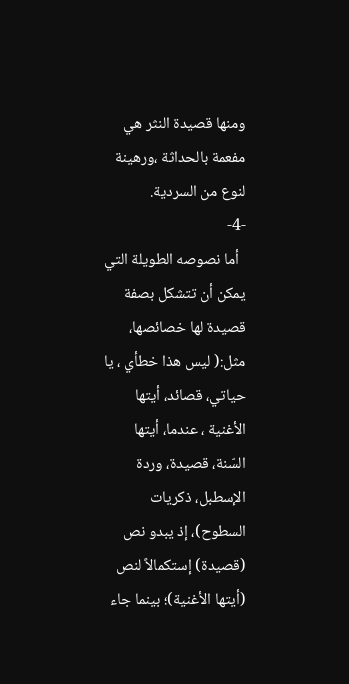ومنها قصيدة النثر هي مفعمة بالحداثة ،ورهينة لنوع من السردية.
-4-
  أما نصوصه الطويلة التي يمكن أن تتشكل بصفة قصيدة لها خصائصها، مثل:( ليس هذا خطأي ، يا حياتي، قصائد، أيتها الأغنية ، عندما، أيتها السّنة، قصيدة، وردة الإسطبل، ذكريات السطوح)، إذ يبدو نص (قصيدة) إستكمالاً لنص (أيتها الأغنية)؛ بينما جاء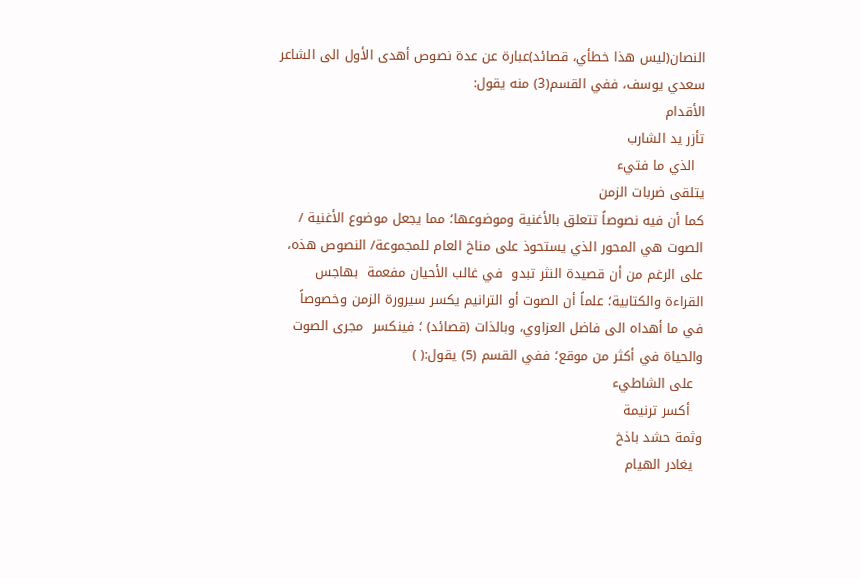النصان(ليس هذا خطأي، قصائد)عبارة عن عدة نصوص أهدى الأول الى الشاعر سعدي يوسف، ففي القسم(3) منه يقول:
الأقدام
تأزر يد الشارب
  الذي ما فتيء
يتلقى ضربات الزمن
كما أن فيه نصوصاً تتعلق بالأغنية وموضوعها؛ مما يجعل موضوع الأغنية / الصوت هي المحور الذي يستحوذ على مناخ العام للمجموعة/ النصوص هذه، على الرغم من أن قصيدة النثر تبدو  في غالب الأحيان مفعمة  بهاجس القراءة والكتابية؛ علماً أن الصوت أو الترانيم يكسر سيرورة الزمن وخصوصاً في ما أهداه الى فاضل العزاوي، وبالذات (قصائد) ؛ فينكسر  مجرى الصوت والحياة في أكثر من موقع؛ ففي القسم (5) يقول:( )
  على الشاطيء
   أكسر ترنيمة
وثمة حشد باذخ
  يغادر الهيام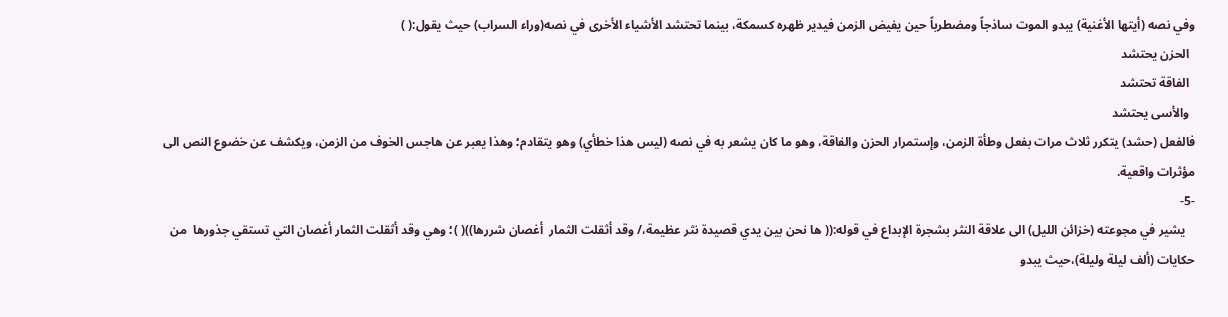وفي نصه (أيتها الأغنية) يبدو الموت ساذجاً ومضطرباً حين يفيض الزمن فيدير ظهره كسمكة، بينما تحتشد الأشياء الأخرى في نصه(وراء السراب) حيث يقول:( )
  الحزن يحتشد
  الفاقة تحتشد
  والأسى يحتشد
فالفعل (حشد) يتكرر ثلاث مرات بفعل وطأة الزمن، وإستمرار الحزن والفاقة، وهو ما كان يشعر به في نصه (ليس هذا خطأي) وهو يتقادم؛ وهذا يعبر عن هاجس الخوف من الزمن، ويكشف عن خضوع النص الى مؤثرات واقعية.
-5-
   يشير في مجوعته (خزائن الليل) الى علاقة النثر بشجرة الإبداع في قوله:(( ها نحن بين يدي قصيدة نثر عظيمة،/ وقد أثقلت الثمار  أغصان شررها))( )؛ وهي وقد أثقلت الثمار أغصان التي تستقي جذورها  من حكايات (ألف ليلة وليلة)،حيث يبدو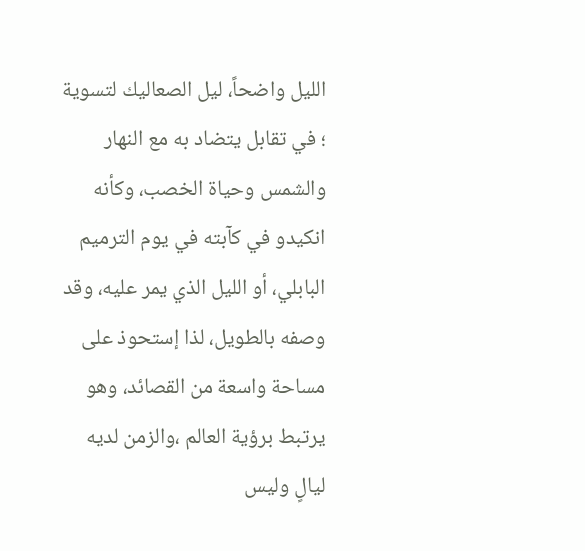الليل واضحاً، ليل الصعاليك لتسوية ؛ في تقابل يتضاد به مع النهار والشمس وحياة الخصب، وكأنه انكيدو في كآبته في يوم الترميم البابلي، أو الليل الذي يمر عليه، وقد وصفه بالطويل، لذا إستحوذ على مساحة واسعة من القصائد، وهو يرتبط برؤية العالم ،والزمن لديه ليالٍ وليس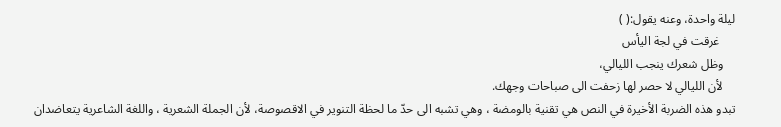ليلة واحدة، وعنه يقول:( )
     غرقت في لجة اليأس
    وظل شعرك ينجب الليالي،
    لأن الليالي لا حصر لها زحفت الى صباحات وجهك.
تبدو هذه الضربة الأخيرة في النص هي تقنية بالومضة ، وهي تشبه الى حدّ ما لحظة التنوير في الاقصوصة، لأن الجملة الشعرية ، واللغة الشاعرية يتعاضدان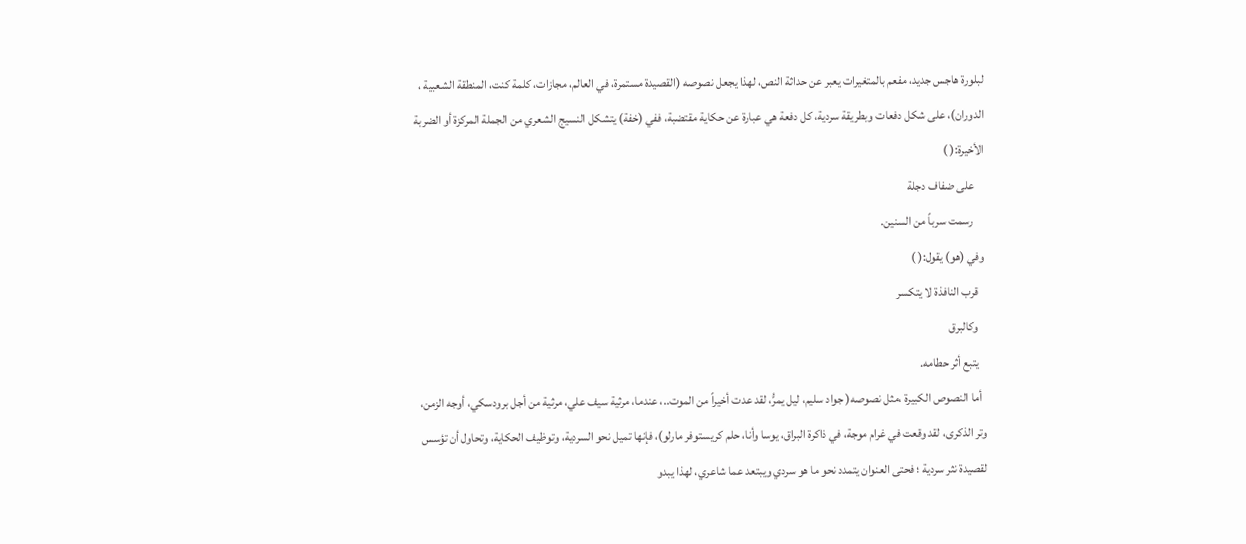لبلورة هاجس جديد، مفعم بالمتغيرات يعبر عن حداثة النص، لهذا يجعل نصوصه (القصيدة مستمرة، في العالم، مجازات، كلمة كنت، المنطقة الشعبية ، الدوران)، على شكل دفعات وبطريقة سردية، كل دفعة هي عبارة عن حكاية مقتضبة، ففي (خفة) يتشكل النسيج الشعري من الجملة المركزة أو الضربة الأخيرة:( )
    على ضفاف دجلة
     رسمت سرباً من السنين.
وفي (هو) يقول:( )
   قرب النافذة لا يتكسر
   وكالبرق
   يتبع أثر حطامه.
  أما النصوص الكبيرة ،مثل نصوصه( جواد سليم، ليل يمرُّ، لقد عدت أخيراً من الموت..، عندما، مرثية سيف علي، مرثية من أجل برودسكي، أوجه الزمن، وتر الذكرى، لقد وقعت في غرام موجة، في ذاكرة البراق، يوسا وأنا، حلم كريستوفر مارلو)، فإنها تميل نحو السردية، وتوظيف الحكاية، وتحاول أن تؤسس لقصيدة نثر سردية ؛ فحتى العنوان يتمدد نحو ما هو سردي ويبتعد عما شاعري، لهذا يبدو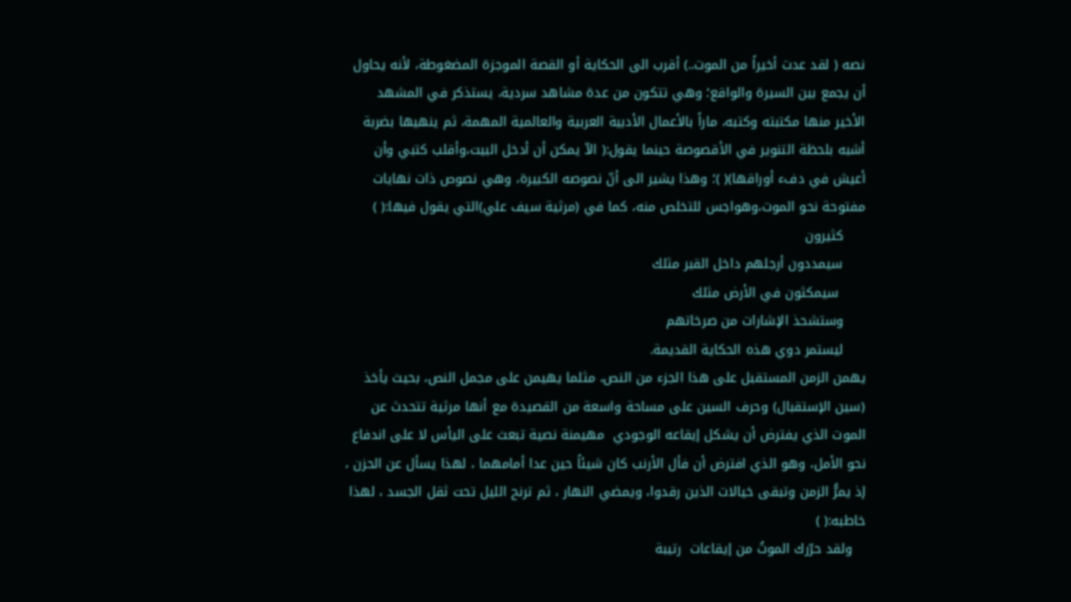نصه ( لقد عدت أخيراً من الموت..) أقرب الى الحكاية أو القصة الموجزة المضغوطة، لأنه يحاول أن يجمع بين السيرة والواقع؛ وهي تتكون من عدة مشاهد سردية، يستذكر في المشهد الأخير منها مكتبته وكتبه، ماراً بالأعمال الأدبية العربية والعالمية المهمة، ثم ينهيها بضربة أشبه بلحظة التنوير في الأقصوصة حينما يقول:( الاّ يمكن أن أدخل البيت،وأقلب كتبي وأن أعيش في دفء أوراقها)( )؛ وهذا يشير الى أنّ نصوصه الكبيرة، وهي نصوص ذات نهايات مفتوحة نحو الموت،وهواجس للتخلص منه، كما في (مرثية سيف علي)التي يقول فيها:( )
     كثيرون
     سيمددون أرجلهم داخل القبر مثلك
      سيمكثون في الأرض مثلك
     وستشحذ الإشارات من صرخاتهم
     ليستمر دوي هذه الحكاية القديمة.
يهمن الزمن المستقبل على هذا الجزء من النص، مثلما يهيمن على مجمل النص، بحيث يأخذ (سين الإستقبال) وحرف السين على مساحة واسعة من القصيدة مع أنها مرثية تتحدث عن الموت الذي يفترض أن يشكل إيقاعه الوجودي  مهيمنة نصية تبعث على اليأس لا على اندفاع نحو الأمل، وهو الذي افترض أن فأل الأرنب كان شيئاً حين عدا أمامهما ، لهذا يسأل عن الحزن ، إذ يمرُّ الزمن وتبقى خيالات الذين رقدوا، ويمضي النهار ، ثم ترنح الليل تحت ثقل الجسد ، لهذا خاطبه:( )
   ولقد حرّرك الموتُ من إيقاعات  رتيبة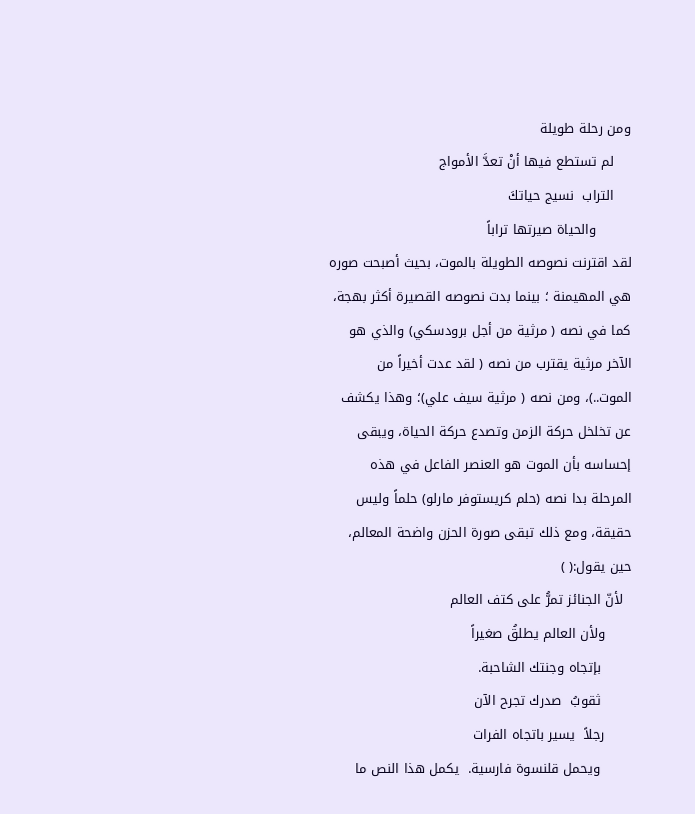ومن رحلة طويلة
    لم تستطع فيها أنْ تعدَّ الأمواج
    التراب  نسيج حياتكَ
        والحياة صيرتها تراباً
لقد اقترنت نصوصه الطويلة بالموت، بحيث أصبحت صوره هي المهيمنة ؛ بينما بدت نصوصه القصيرة أكثر بهجة، كما في نصه ( مرثية من أجل برودسكي) والذي هو الآخر مرثية يقترب من نصه ( لقد عدت أخيراً من الموت..)، ومن نصه ( مرثية سيف علي)؛ وهذا يكشف عن تخلخل حركة الزمن وتصدع حركة الحياة، ويبقى إحساسه بأن الموت هو العنصر الفاعل في هذه المرحلة بدا نصه (حلم كريستوفر مارلو) حلماً وليس حقيقة، ومع ذلك تبقى صورة الحزن واضحة المعالم، حين يقول:( )
  لأنّ الجنائز تمرُّ على كتف العالم
      ولأن العالم يطلقُ صغيراً
       بإتجاه وجنتك الشاحبة.
       ثقوبُ  صدرك تجرح الآن
      رجلاً  يسير باتجاه الفرات
       ويحمل قلنسوة فارسية.  يكمل هذا النص ما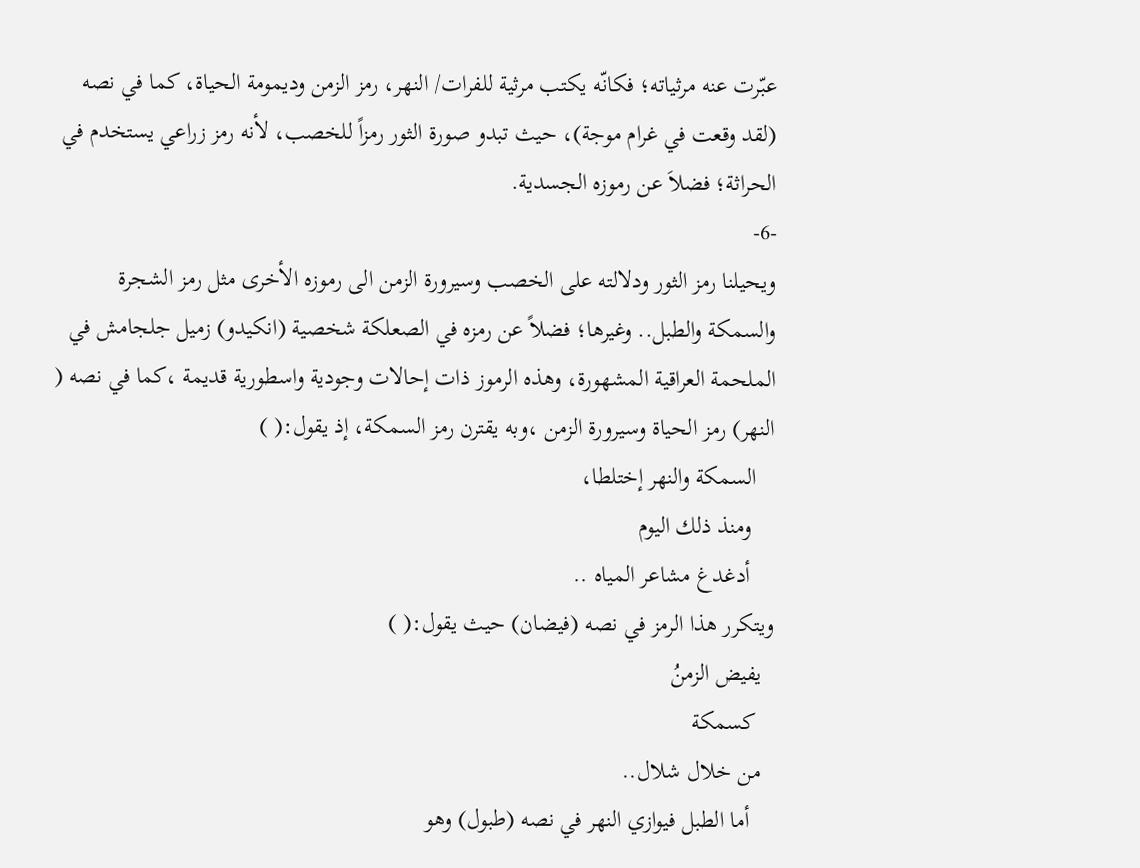عبّرت عنه مرثياته؛ فكانّه يكتب مرثية للفرات/ النهر، رمز الزمن وديمومة الحياة، كما في نصه (لقد وقعت في غرام موجة)، حيث تبدو صورة الثور رمزاً للخصب، لأنه رمز زراعي يستخدم في الحراثة؛ فضلاَ عن رموزه الجسدية.
-6-
ويحيلنا رمز الثور ودلالته على الخصب وسيرورة الزمن الى رموزه الأخرى مثل رمز الشجرة والسمكة والطبل.. وغيرها؛ فضلاً عن رمزه في الصعلكة شخصية (انكيدو) زميل جلجامش في الملحمة العراقية المشهورة، وهذه الرموز ذات إحالات وجودية واسطورية قديمة ،كما في نصه ( النهر) رمز الحياة وسيرورة الزمن ،وبه يقترن رمز السمكة، إذ يقول:( )
   السمكة والنهر إختلطا،
    ومنذ ذلك اليوم
    أدغدغ مشاعر المياه ..
ويتكرر هذا الرمز في نصه (فيضان) حيث يقول:( )
  يفيض الزمنُ
   كسمكة
  من خلال شلال..
    أما الطبل فيوازي النهر في نصه (طبول) وهو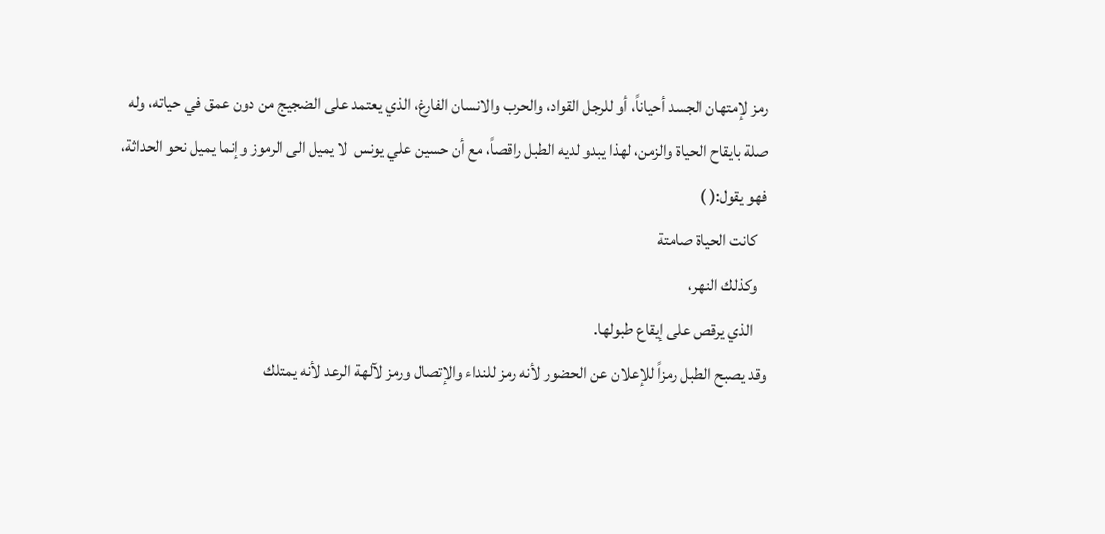رمز لإمتهان الجسد أحياناً، أو للرجل القواد، والحرب والانسان الفارغ، الذي يعتمد على الضجيج من دون عمق في حياته، وله صلة بايقاح الحياة والزمن، لهذا يبدو لديه الطبل راقصاً، مع أن حسين علي يونس  لا يميل الى الرموز وإنما يميل نحو الحداثة، فهو يقول:( )
   كانت الحياة صامتة
   وكذلك النهر،
    الذي يرقص على إيقاع طبولها.
وقد يصبح الطبل رمزاً للإعلان عن الحضور لأنه رمز للنداء والإتصال ورمز لآلهة الرعد لأنه يمتلك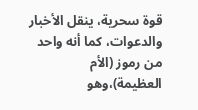قوة سحرية، ينقل الأخبار والدعوات، كما أنه واحد من رموز (الأم العظيمة)،وهو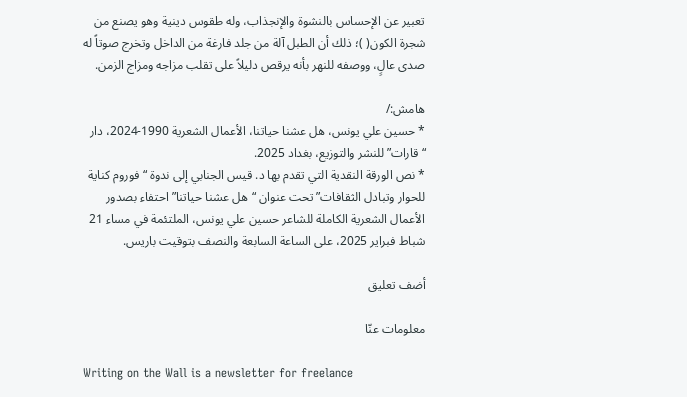تعبير عن الإحساس بالنشوة والإنجذاب، وله طقوس دينية وهو يصنع من شجرة الكون( )؛ ذلك أن الطبل آلة من جلد فارغة من الداخل وتخرج صوتاً له صدى عالٍ، ووصفه للنهر بأنه يرقص دليلاً على تقلب مزاجه ومزاج الزمن.

هامش:/
* حسين علي يونس، هل عشنا حياتنا، الأعمال الشعرية 1990-2024، دار “قارات” للنشر والتوزيع، بغداد 2025.
* نص الورقة النقدية التي تقدم بها د. قيس الجنابي إلى ندوة “فوروم كناية للحوار وتبادل الثقافات” تحت عنوان “هل عشنا حياتنا” احتفاء بصدور الأعمال الشعرية الكاملة للشاعر حسين علي يونس، الملتئمة في مساء 21 شباط فبراير 2025، على الساعة السابعة والنصف بتوقيت باريس.

أضف تعليق

معلومات عنّا

Writing on the Wall is a newsletter for freelance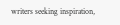writers seeking inspiration,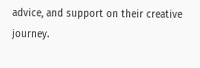advice, and support on their creative journey.